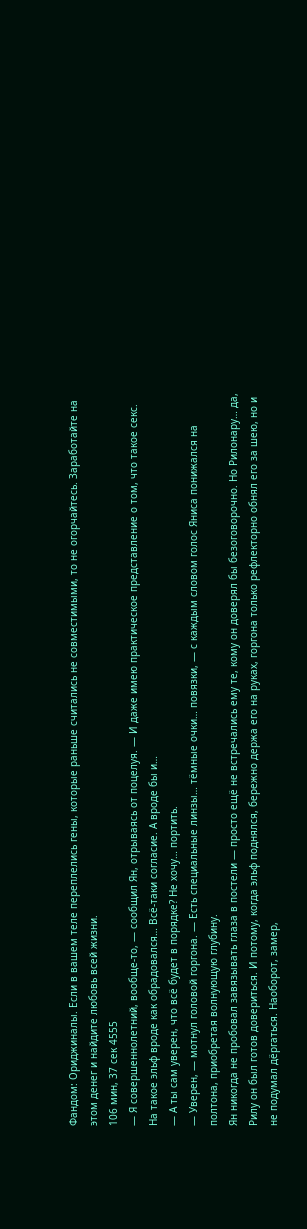Фандом: Ориджиналы. Если в вашем теле переплелись гены, которые раньше считались не совместимыми, то не огорчайтесь. Заработайте на этом денег и найдите любовь всей жизни.
106 мин, 37 сек 4555
— Я совершеннолетний, вообще-то, — сообщил Ян, отрываясь от поцелуя. — И даже имею практическое представление о том, что такое секс.
На такое эльф вроде как обрадовался… Всё-таки согласие. А вроде бы и…
— А ты сам уверен, что всё будет в порядке? Не хочу… портить.
— Уверен, — мотнул головой горгона. — Есть специальные линзы… тёмные очки… повязки, — с каждым словом голос Яниса понижался на полтона, приобретая волнующую глубину.
Ян никогда не пробовал завязывать глаза в постели — просто ещё не встречались ему те, кому он доверял бы безоговорочно. Но Рилонару… да, Рилу он был готов довериться. И потому, когда эльф поднялся, бережно держа его на руках, горгона только рефлекторно обнял его за шею, но и не подумал дёргаться. Наоборот, замер,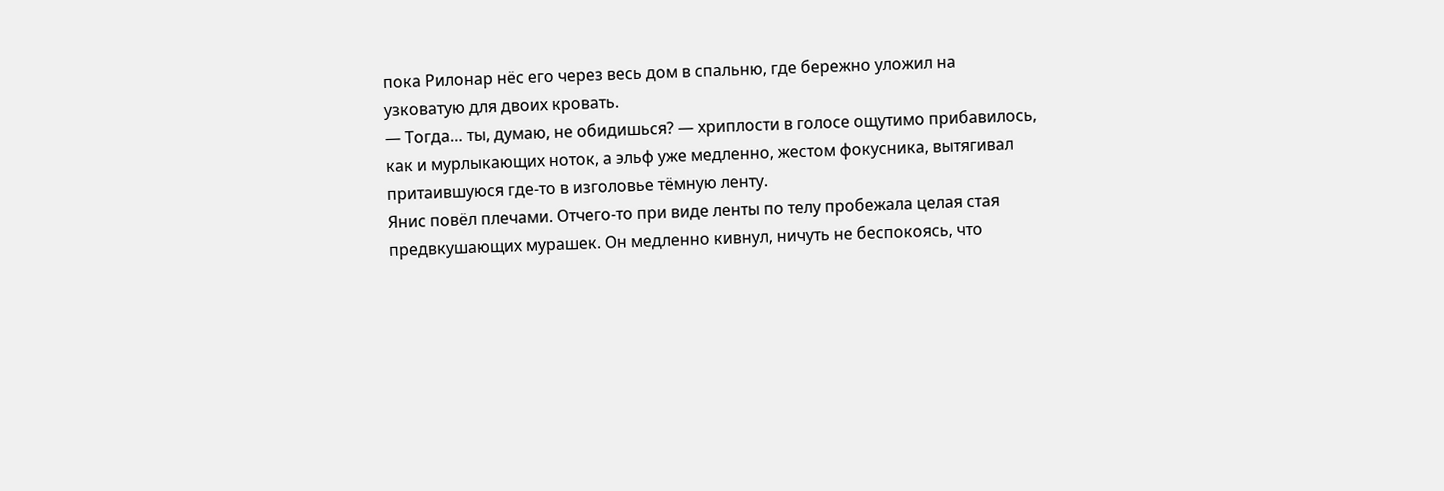пока Рилонар нёс его через весь дом в спальню, где бережно уложил на узковатую для двоих кровать.
— Тогда… ты, думаю, не обидишься? — хриплости в голосе ощутимо прибавилось, как и мурлыкающих ноток, а эльф уже медленно, жестом фокусника, вытягивал притаившуюся где-то в изголовье тёмную ленту.
Янис повёл плечами. Отчего-то при виде ленты по телу пробежала целая стая предвкушающих мурашек. Он медленно кивнул, ничуть не беспокоясь, что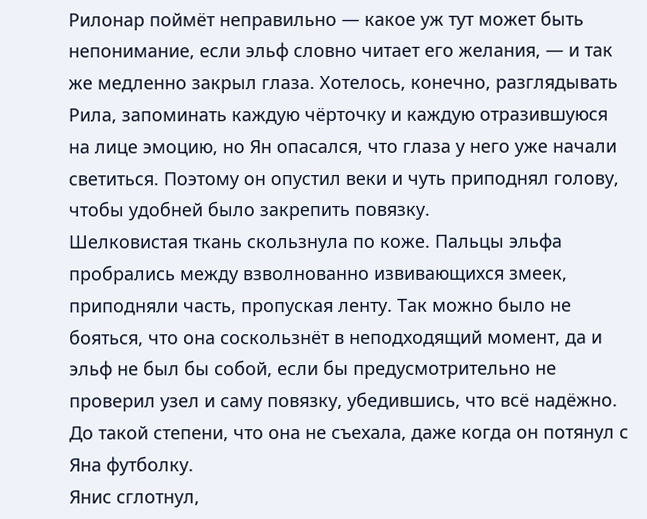Рилонар поймёт неправильно — какое уж тут может быть непонимание, если эльф словно читает его желания, — и так же медленно закрыл глаза. Хотелось, конечно, разглядывать Рила, запоминать каждую чёрточку и каждую отразившуюся на лице эмоцию, но Ян опасался, что глаза у него уже начали светиться. Поэтому он опустил веки и чуть приподнял голову, чтобы удобней было закрепить повязку.
Шелковистая ткань скользнула по коже. Пальцы эльфа пробрались между взволнованно извивающихся змеек, приподняли часть, пропуская ленту. Так можно было не бояться, что она соскользнёт в неподходящий момент, да и эльф не был бы собой, если бы предусмотрительно не проверил узел и саму повязку, убедившись, что всё надёжно. До такой степени, что она не съехала, даже когда он потянул с Яна футболку.
Янис сглотнул,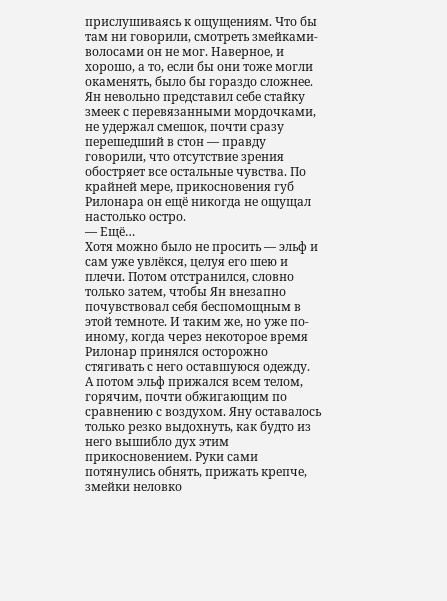прислушиваясь к ощущениям. Что бы там ни говорили, смотреть змейками-волосами он не мог. Наверное, и хорошо, а то, если бы они тоже могли окаменять, было бы гораздо сложнее. Ян невольно представил себе стайку змеек с перевязанными мордочками, не удержал смешок, почти сразу перешедший в стон — правду говорили, что отсутствие зрения обостряет все остальные чувства. По крайней мере, прикосновения губ Рилонара он ещё никогда не ощущал настолько остро.
— Ещё…
Хотя можно было не просить — эльф и сам уже увлёкся, целуя его шею и плечи. Потом отстранился, словно только затем, чтобы Ян внезапно почувствовал себя беспомощным в этой темноте. И таким же, но уже по-иному, когда через некоторое время Рилонар принялся осторожно стягивать с него оставшуюся одежду.
А потом эльф прижался всем телом, горячим, почти обжигающим по сравнению с воздухом. Яну оставалось только резко выдохнуть, как будто из него вышибло дух этим прикосновением. Руки сами потянулись обнять, прижать крепче, змейки неловко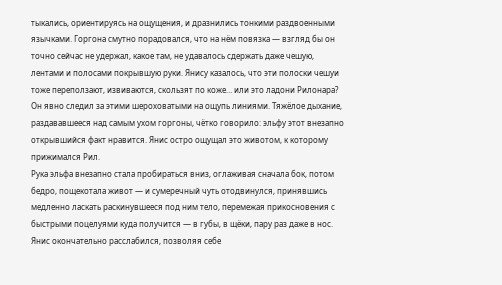тыкались, ориентируясь на ощущения, и дразнились тонкими раздвоенными язычками. Горгона смутно порадовался, что на нём повязка — взгляд бы он точно сейчас не удержал, какое там, не удавалось сдержать даже чешую, лентами и полосами покрывшую руки. Янису казалось, что эти полоски чешуи тоже переползают, извиваются, скользят по коже… или это ладони Рилонара? Он явно следил за этими шероховатыми на ощупь линиями. Тяжёлое дыхание, раздававшееся над самым ухом горгоны, чётко говорило: эльфу этот внезапно открывшийся факт нравится. Янис остро ощущал это животом, к которому прижимался Рил.
Рука эльфа внезапно стала пробираться вниз, оглаживая сначала бок, потом бедро, пощекотала живот — и сумеречный чуть отодвинулся, принявшись медленно ласкать раскинувшееся под ним тело, перемежая прикосновения с быстрыми поцелуями куда получится — в губы, в щёки, пару раз даже в нос. Янис окончательно расслабился, позволяя себе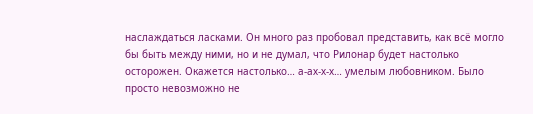наслаждаться ласками. Он много раз пробовал представить, как всё могло бы быть между ними, но и не думал, что Рилонар будет настолько осторожен. Окажется настолько… а-ах-х-х… умелым любовником. Было просто невозможно не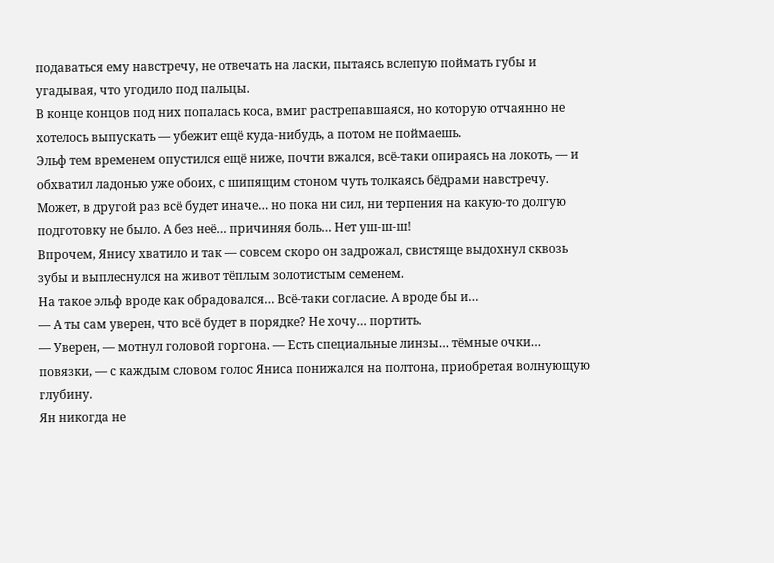подаваться ему навстречу, не отвечать на ласки, пытаясь вслепую поймать губы и угадывая, что угодило под пальцы.
В конце концов под них попалась коса, вмиг растрепавшаяся, но которую отчаянно не хотелось выпускать — убежит ещё куда-нибудь, а потом не поймаешь.
Эльф тем временем опустился ещё ниже, почти вжался, всё-таки опираясь на локоть, — и обхватил ладонью уже обоих, с шипящим стоном чуть толкаясь бёдрами навстречу. Может, в другой раз всё будет иначе… но пока ни сил, ни терпения на какую-то долгую подготовку не было. А без неё… причиняя боль… Нет уш-ш-ш!
Впрочем, Янису хватило и так — совсем скоро он задрожал, свистяще выдохнул сквозь зубы и выплеснулся на живот тёплым золотистым семенем.
На такое эльф вроде как обрадовался… Всё-таки согласие. А вроде бы и…
— А ты сам уверен, что всё будет в порядке? Не хочу… портить.
— Уверен, — мотнул головой горгона. — Есть специальные линзы… тёмные очки… повязки, — с каждым словом голос Яниса понижался на полтона, приобретая волнующую глубину.
Ян никогда не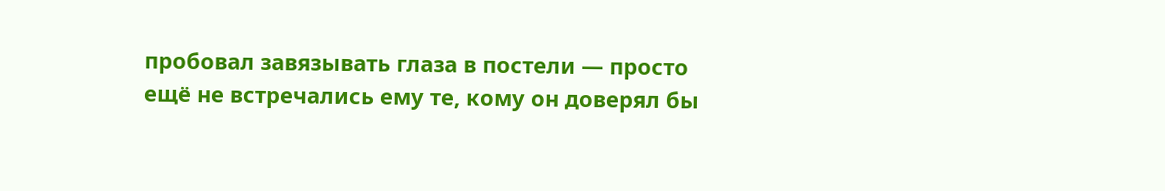пробовал завязывать глаза в постели — просто ещё не встречались ему те, кому он доверял бы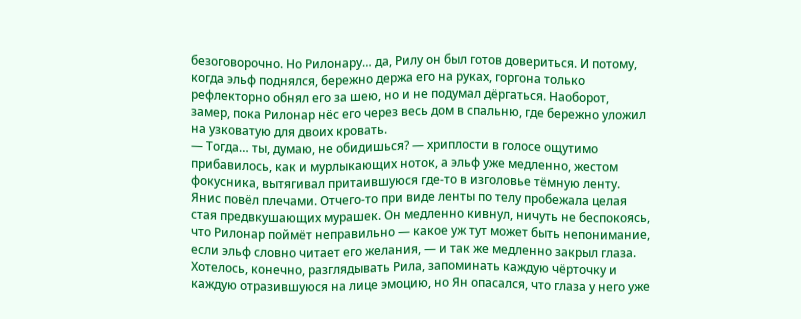безоговорочно. Но Рилонару… да, Рилу он был готов довериться. И потому, когда эльф поднялся, бережно держа его на руках, горгона только рефлекторно обнял его за шею, но и не подумал дёргаться. Наоборот, замер, пока Рилонар нёс его через весь дом в спальню, где бережно уложил на узковатую для двоих кровать.
— Тогда… ты, думаю, не обидишься? — хриплости в голосе ощутимо прибавилось, как и мурлыкающих ноток, а эльф уже медленно, жестом фокусника, вытягивал притаившуюся где-то в изголовье тёмную ленту.
Янис повёл плечами. Отчего-то при виде ленты по телу пробежала целая стая предвкушающих мурашек. Он медленно кивнул, ничуть не беспокоясь, что Рилонар поймёт неправильно — какое уж тут может быть непонимание, если эльф словно читает его желания, — и так же медленно закрыл глаза. Хотелось, конечно, разглядывать Рила, запоминать каждую чёрточку и каждую отразившуюся на лице эмоцию, но Ян опасался, что глаза у него уже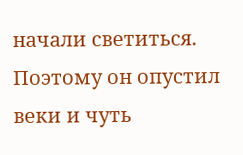начали светиться. Поэтому он опустил веки и чуть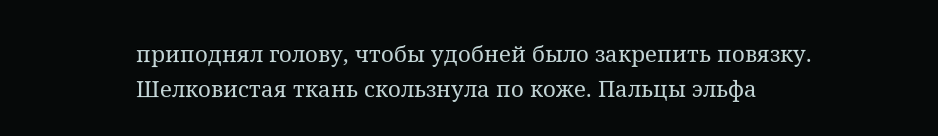приподнял голову, чтобы удобней было закрепить повязку.
Шелковистая ткань скользнула по коже. Пальцы эльфа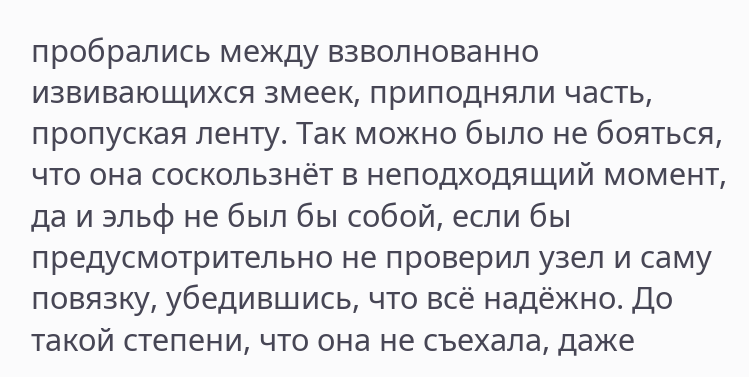пробрались между взволнованно извивающихся змеек, приподняли часть, пропуская ленту. Так можно было не бояться, что она соскользнёт в неподходящий момент, да и эльф не был бы собой, если бы предусмотрительно не проверил узел и саму повязку, убедившись, что всё надёжно. До такой степени, что она не съехала, даже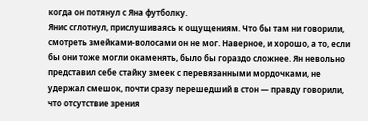когда он потянул с Яна футболку.
Янис сглотнул, прислушиваясь к ощущениям. Что бы там ни говорили, смотреть змейками-волосами он не мог. Наверное, и хорошо, а то, если бы они тоже могли окаменять, было бы гораздо сложнее. Ян невольно представил себе стайку змеек с перевязанными мордочками, не удержал смешок, почти сразу перешедший в стон — правду говорили, что отсутствие зрения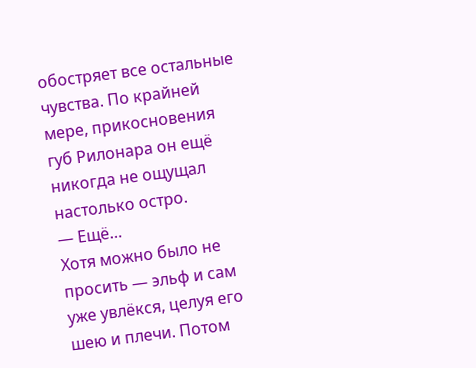обостряет все остальные чувства. По крайней мере, прикосновения губ Рилонара он ещё никогда не ощущал настолько остро.
— Ещё…
Хотя можно было не просить — эльф и сам уже увлёкся, целуя его шею и плечи. Потом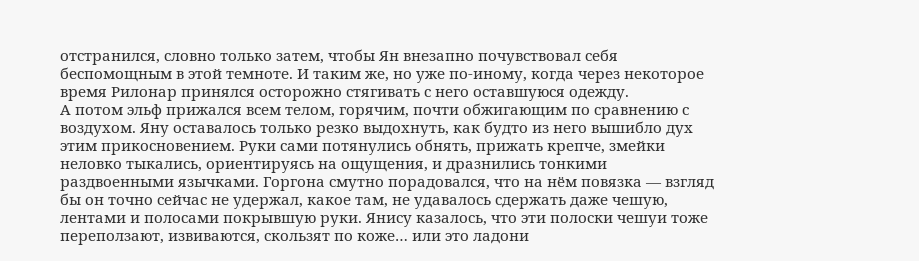отстранился, словно только затем, чтобы Ян внезапно почувствовал себя беспомощным в этой темноте. И таким же, но уже по-иному, когда через некоторое время Рилонар принялся осторожно стягивать с него оставшуюся одежду.
А потом эльф прижался всем телом, горячим, почти обжигающим по сравнению с воздухом. Яну оставалось только резко выдохнуть, как будто из него вышибло дух этим прикосновением. Руки сами потянулись обнять, прижать крепче, змейки неловко тыкались, ориентируясь на ощущения, и дразнились тонкими раздвоенными язычками. Горгона смутно порадовался, что на нём повязка — взгляд бы он точно сейчас не удержал, какое там, не удавалось сдержать даже чешую, лентами и полосами покрывшую руки. Янису казалось, что эти полоски чешуи тоже переползают, извиваются, скользят по коже… или это ладони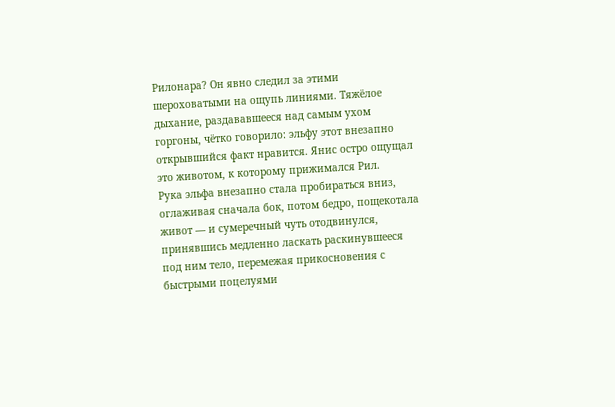Рилонара? Он явно следил за этими шероховатыми на ощупь линиями. Тяжёлое дыхание, раздававшееся над самым ухом горгоны, чётко говорило: эльфу этот внезапно открывшийся факт нравится. Янис остро ощущал это животом, к которому прижимался Рил.
Рука эльфа внезапно стала пробираться вниз, оглаживая сначала бок, потом бедро, пощекотала живот — и сумеречный чуть отодвинулся, принявшись медленно ласкать раскинувшееся под ним тело, перемежая прикосновения с быстрыми поцелуями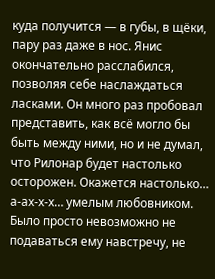куда получится — в губы, в щёки, пару раз даже в нос. Янис окончательно расслабился, позволяя себе наслаждаться ласками. Он много раз пробовал представить, как всё могло бы быть между ними, но и не думал, что Рилонар будет настолько осторожен. Окажется настолько… а-ах-х-х… умелым любовником. Было просто невозможно не подаваться ему навстречу, не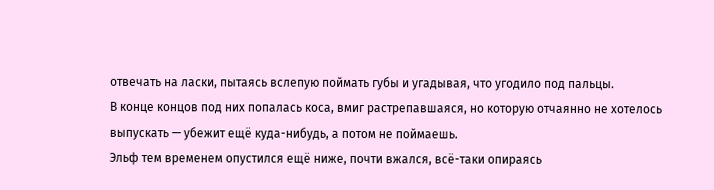отвечать на ласки, пытаясь вслепую поймать губы и угадывая, что угодило под пальцы.
В конце концов под них попалась коса, вмиг растрепавшаяся, но которую отчаянно не хотелось выпускать — убежит ещё куда-нибудь, а потом не поймаешь.
Эльф тем временем опустился ещё ниже, почти вжался, всё-таки опираясь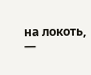на локоть, —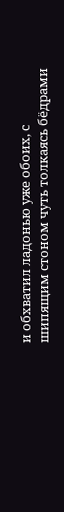и обхватил ладонью уже обоих, с шипящим стоном чуть толкаясь бёдрами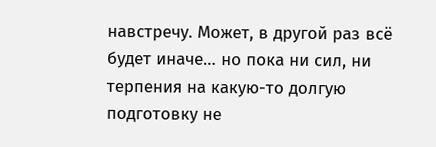навстречу. Может, в другой раз всё будет иначе… но пока ни сил, ни терпения на какую-то долгую подготовку не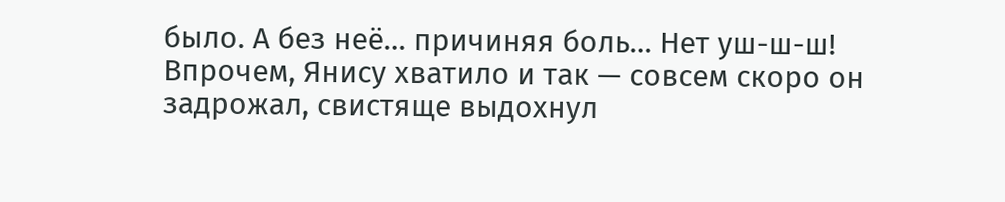было. А без неё… причиняя боль… Нет уш-ш-ш!
Впрочем, Янису хватило и так — совсем скоро он задрожал, свистяще выдохнул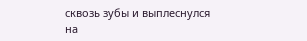сквозь зубы и выплеснулся на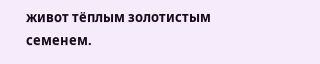живот тёплым золотистым семенем.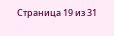Страница 19 из 31